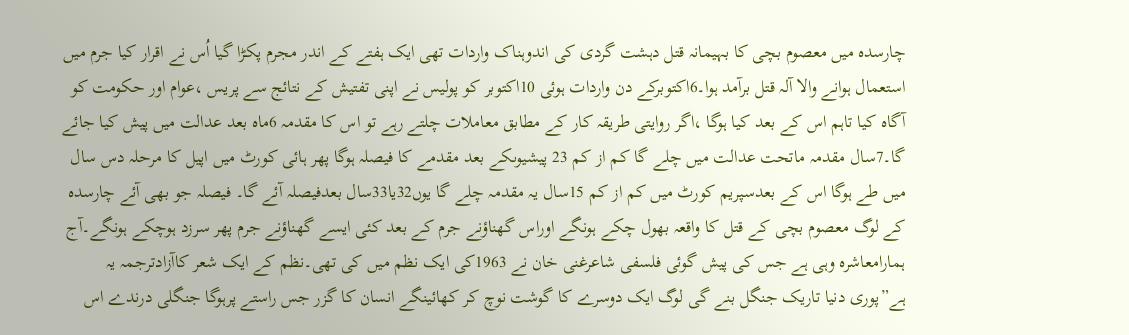چارسدہ میں معصوم بچی کا بہیمانہ قتل دہشت گردی کی اندوہناک واردات تھی ایک ہفتے کے اندر مجرم پکڑا گیا اُس نے اقرار کیا جرم میں استعمال ہوانے والا آلہ قتل برآمد ہوا۔6اکتوبرکے دن واردات ہوئی 10اکتوبر کو پولیس نے اپنی تفتیش کے نتائج سے پریس ،عوام اور حکومت کو آگاہ کیا تاہم اس کے بعد کیا ہوگا ،اگر روایتی طریقہ کار کے مطابق معاملات چلتے رہے تو اس کا مقدمہ 6ماہ بعد عدالت میں پیش کیا جائے گا۔7سال مقدمہ ماتحت عدالت میں چلے گا کم از کم 23 پیشیوںکے بعد مقدمے کا فیصلہ ہوگا پھر ہائی کورٹ میں اپیل کا مرحلہ دس سال میں طے ہوگا اس کے بعدسپریم کورٹ میں کم از کم 15سال یہ مقدمہ چلے گا یوں32یا33سال بعدفیصلہ آئے گا۔ فیصلہ جو بھی آئے چارسدہ کے لوگ معصوم بچی کے قتل کا واقعہ بھول چکے ہونگے اوراس گھناؤنے جرم کے بعد کئی ایسے گھناؤنے جرم پھر سرزد ہوچکے ہونگے۔آج ہمارامعاشرہ وہی ہے جس کی پیش گوئی فلسفی شاعرغنی خان نے 1963کی ایک نظم میں کی تھی۔نظم کے ایک شعر کاآزادترجمہ یہ ہے”پوری دنیا تاریک جنگل بنے گی لوگ ایک دوسرے کا گوشت نوچ کر کھائینگے انسان کا گزر جس راستے پرہوگا جنگلی درندے اس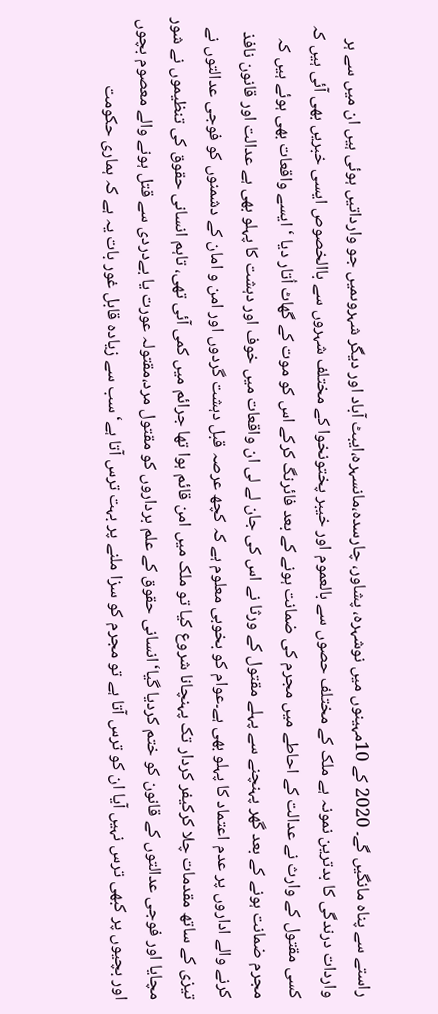راستے سے پناہ مانگیں گے۔ 2020 کے 10مہینوں میں نوشہرہ، پشاور، چارسدہ،مانسہرہ،ایبٹ آباد اور دیگر شہروںمیں جو وارداتیں ہوئی ہیں ان میں سے ہر واردات درندگی کا بدترین نمونہ ہے ملک کے مختلف حصوں سے بالعموم اور خیبر پختونخوا کے مختلف شہروں سے باالخصوص ایسی خبریں بھی آئی ہیں کہ کسی مقتول کے وارث نے عدالت کے احاطے میں مجرم کی ضمانت ہونے کے بعد فائرنگ کرکے اس کو موت کے گھاٹ اُتار دیا ‘ ایسے واقعات بھی ہوئے ہیں کہ مجرم ضمانت ہونے کے بعد گھر پہنچنے سے پہلے مقتول کے ورثا نے اس کی جان لے لی ان واقعات میں خوف اور دہشت کا پہلو بھی ہے عدالت اور قانون نافذ کرنے والے اداروں پر عدم اعتماد کا پہلو بھی ہے۔عوام کو بخوبی معلوم ہے کہ کچھ عرصہ قبل دہشت گردوں اور امن و امان کے دشمنوں کو فوجی عدالتوں نے تیزی کے ساتھ مقدمات چلا کرکیفر کردار تک پہنچانا شروع کیا تو ملک میں امن قائم ہوا تھا جرائم میں کمی آئی تھی، تاہم انسانی حقوق کی تنظیموں نے شور مچایا اور فوجی عدالتوں کے قانون کو ختم کردیا گیا‘انسانی حقوق کے علم برداروں کو مقتول مرد،مقتولہ عورت یا بےدردی سے قتل ہونے والے معصوم بچوں اور بچیوں پر کبھی ترس نہیں آیا ان کو ترس آتا ہے تو مجرم کو سزا ملنے پر بہت ترس آتا ہے‘سب سے زیادہ قابل غور بات یہ ہے کہ ہماری حکومت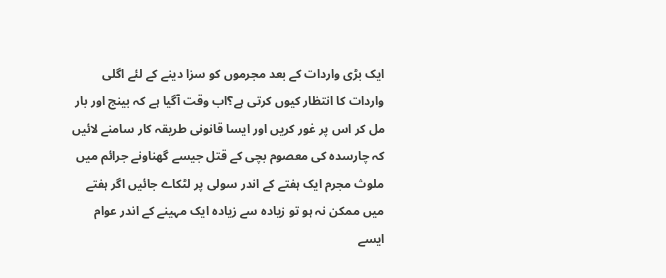ایک بڑی واردات کے بعد مجرموں کو سزا دینے کے لئے اگلی واردات کا انتظار کیوں کرتی ہے؟اب وقت آگیا ہے کہ بینج اور بار مل کر اس پر غور کریں اور ایسا قانونی طریقہ کار سامنے لائیں کہ چارسدہ کی معصوم بچی کے قتل جیسے گھناونے جرائم میں ملوث مجرم ایک ہفتے کے اندر سولی پر لٹکاے جائیں اگر ہفتے میں ممکن نہ ہو تو زیادہ سے زیادہ ایک مہینے کے اندر عوام ایسے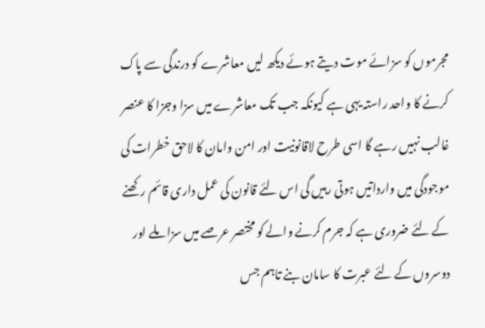مجرموں کو سزائے موت دیتے ہوئے دیکھ لیں معاشرے کو درندگی سے پاک کرنے کا واحد راستہ یہی ہے کیونکہ جب تک معاشرے میں سزا وجزا کا عنصر غالب نہیں رہے گا اسی طرح لاقانونیت اور امن وامان کا لاحق خطرات کی موجودگی میں وارداتیں ہوتی رہیں گی اس لئے قانون کی عمل داری قائم رکھنے کے لئے ضروری ہے کہ جرم کرنے والے کو مختصر عرصے میں سزا ملے اور دوسروں کے لئے عبرت کا سامان بنے تاہم جس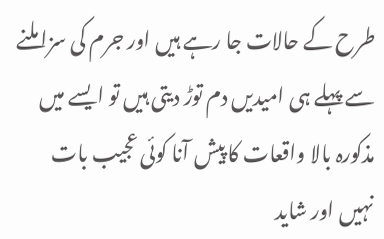طرح کے حالات جا رہے ہیں اور جرم کی سزا ملنے سے پہلے ہی امیدیں دم توڑ دیتی ہیں تو ایسے میں مذکورہ بالا واقعات کا پیش آنا کوئی عجیب بات نہیں اور شاید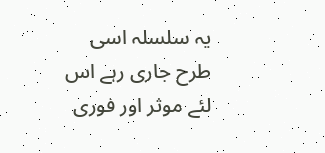یہ سلسلہ اسی طرح جاری رہے اس لئے موثر اور فوری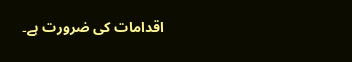اقدامات کی ضرورت ہے۔